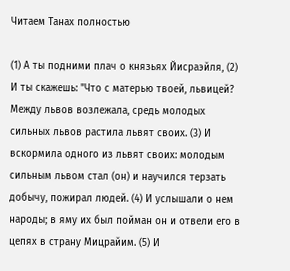Читаем Танах полностью

(1) А ты подними плач о князьях Йисраэйля, (2) И ты скажешь: "Что с матерью твоей, львицей? Между львов возлежала, средь молодых сильных львов растила львят своих. (3) И вскормила одного из львят своих: молодым сильным львом стал (он) и научился терзать добычу, пожирал людей. (4) И услышали о нем народы; в яму их был пойман он и отвели его в цепях в страну Мицрайим. (5) И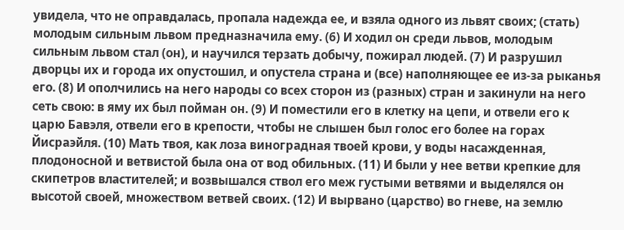увидела, что не оправдалась, пропала надежда ее, и взяла одного из львят своих; (стать) молодым сильным львом предназначила ему. (6) И ходил он среди львов, молодым сильным львом стал (он), и научился терзать добычу, пожирал людей. (7) И разрушил дворцы их и города их опустошил, и опустела страна и (все) наполняющее ее из-за рыканья его. (8) И ополчились на него народы со всех сторон из (разных) стран и закинули на него сеть свою: в яму их был пойман он. (9) И поместили его в клетку на цепи, и отвели его к царю Бавэля, отвели его в крепости, чтобы не слышен был голос его более на горах Йисраэйля. (10) Мать твоя, как лоза виноградная твоей крови, у воды насажденная, плодоносной и ветвистой была она от вод обильных. (11) И были у нее ветви крепкие для скипетров властителей; и возвышался ствол его меж густыми ветвями и выделялся он высотой своей, множеством ветвей своих. (12) И вырвано (царство) во гневе, на землю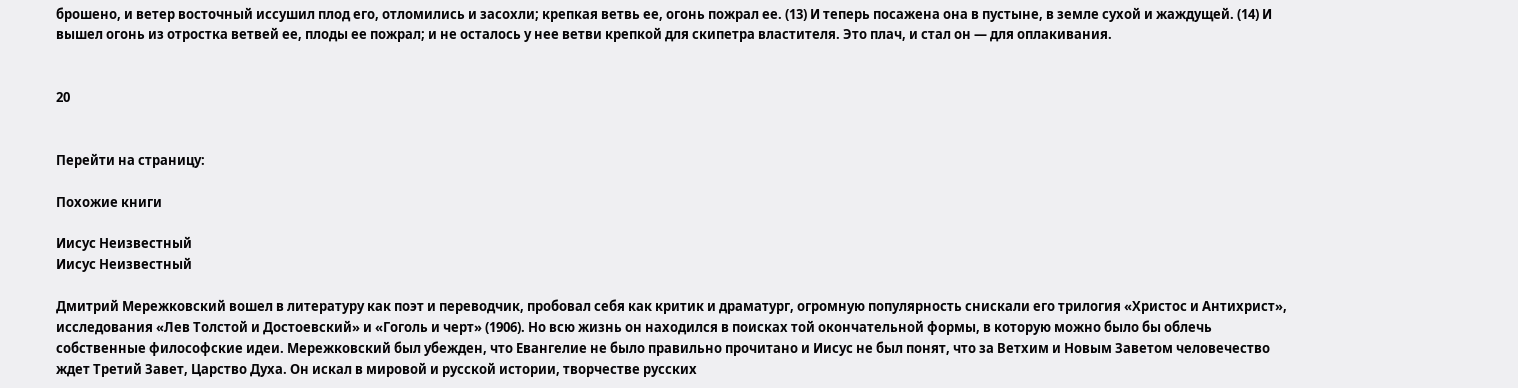брошено, и ветер восточный иссушил плод его, отломились и засохли; крепкая ветвь ее, огонь пожрал ее. (13) И теперь посажена она в пустыне, в земле сухой и жаждущей. (14) И вышел огонь из отростка ветвей ее, плоды ее пожрал; и не осталось у нее ветви крепкой для скипетра властителя. Это плач, и стал он — для оплакивания.


20


Перейти на страницу:

Похожие книги

Иисус Неизвестный
Иисус Неизвестный

Дмитрий Мережковский вошел в литературу как поэт и переводчик, пробовал себя как критик и драматург, огромную популярность снискали его трилогия «Христос и Антихрист», исследования «Лев Толстой и Достоевский» и «Гоголь и черт» (1906). Но всю жизнь он находился в поисках той окончательной формы, в которую можно было бы облечь собственные философские идеи. Мережковский был убежден, что Евангелие не было правильно прочитано и Иисус не был понят, что за Ветхим и Новым Заветом человечество ждет Третий Завет, Царство Духа. Он искал в мировой и русской истории, творчестве русских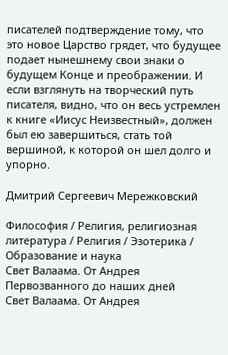писателей подтверждение тому, что это новое Царство грядет, что будущее подает нынешнему свои знаки о будущем Конце и преображении. И если взглянуть на творческий путь писателя, видно, что он весь устремлен к книге «Иисус Неизвестный», должен был ею завершиться, стать той вершиной, к которой он шел долго и упорно.

Дмитрий Сергеевич Мережковский

Философия / Религия, религиозная литература / Религия / Эзотерика / Образование и наука
Свет Валаама. От Андрея Первозванного до наших дней
Свет Валаама. От Андрея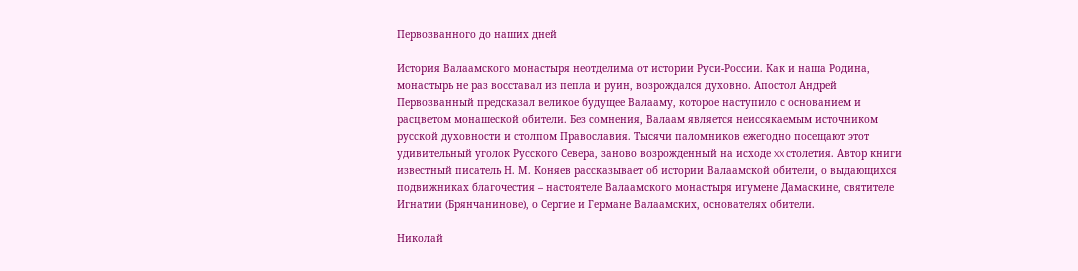Первозванного до наших дней

История Валаамского монастыря неотделима от истории Руси-России. Как и наша Родина, монастырь не раз восставал из пепла и руин, возрождался духовно. Апостол Андрей Первозванный предсказал великое будущее Валааму, которое наступило с основанием и расцветом монашеской обители. Без сомнения, Валаам является неиссякаемым источником русской духовности и столпом Православия. Тысячи паломников ежегодно посещают этот удивительный уголок Русского Севера, заново возрожденный на исходе XX столетия. Автор книги известный писатель Н. М. Коняев рассказывает об истории Валаамской обители, о выдающихся подвижниках благочестия – настоятеле Валаамского монастыря игумене Дамаскине, святителе Игнатии (Брянчанинове), о Сергие и Германе Валаамских, основателях обители.

Николай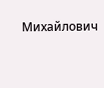Михайлович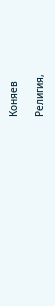Коняев

Религия,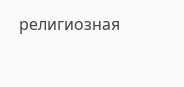религиозная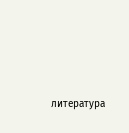литература